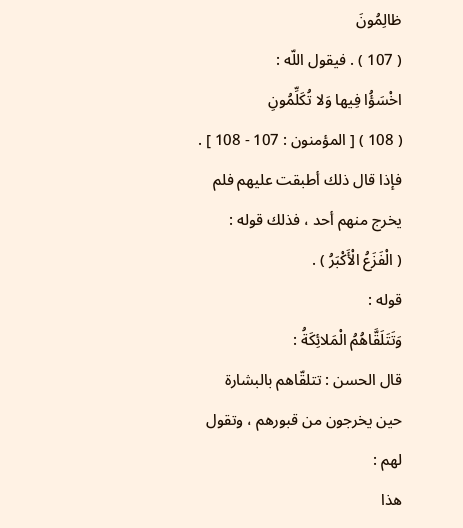ظالِمُونَ
( 107 ) . فيقول اللّه :
اخْسَؤُا فِيها وَلا تُكَلِّمُونِ
( 108 ) [ المؤمنون : 107 - 108 ] . فإذا قال ذلك أطبقت عليهم فلم يخرج منهم أحد ، فذلك قوله :
( الْفَزَعُ الْأَكْبَرُ ) .
قوله :
وَتَتَلَقَّاهُمُ الْمَلائِكَةُ :
قال الحسن : تتلقّاهم بالبشارة حين يخرجون من قبورهم ، وتقول لهم :
هذا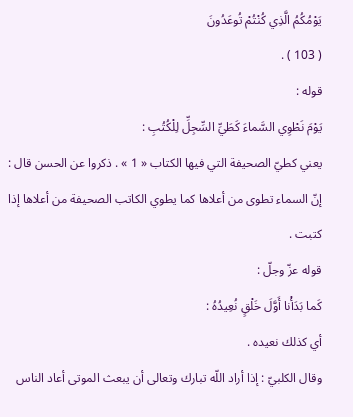يَوْمُكُمُ الَّذِي كُنْتُمْ تُوعَدُونَ
( 103 ) .
قوله :
يَوْمَ نَطْوِي السَّماءَ كَطَيِّ السِّجِلِّ لِلْكُتُبِ :
يعني كطيّ الصحيفة التي فيها الكتاب « 1 » . ذكروا عن الحسن قال : إنّ السماء تطوى من أعلاها كما يطوي الكاتب الصحيفة من أعلاها إذا كتبت .
قوله عزّ وجلّ :
كَما بَدَأْنا أَوَّلَ خَلْقٍ نُعِيدُهُ :
أي كذلك نعيده .
وقال الكلبيّ : إذا أراد اللّه تبارك وتعالى أن يبعث الموتى أعاد الناس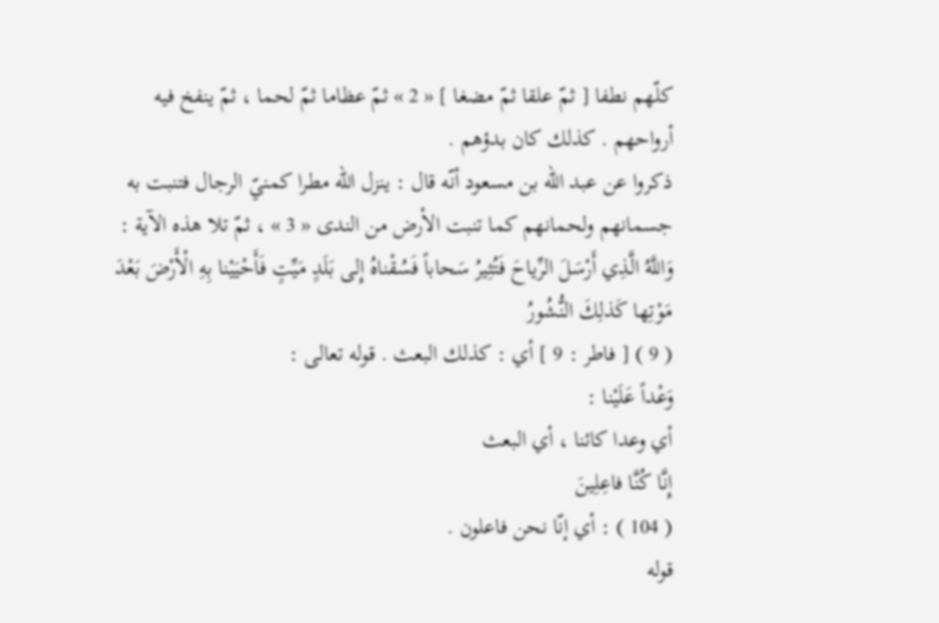كلّهم نطفا [ ثمّ علقا ثمّ مضغا ] « 2 » ثمّ عظاما ثمّ لحما ، ثمّ ينفخ فيه أرواحهم . كذلك كان بدؤهم .
ذكروا عن عبد اللّه بن مسعود أنّه قال : ينزل اللّه مطرا كمنيّ الرجال فتنبت به جسمانهم ولحمانهم كما تنبت الأرض من الندى « 3 » ، ثمّ تلا هذه الآية :
وَاللَّهُ الَّذِي أَرْسَلَ الرِّياحَ فَتُثِيرُ سَحاباً فَسُقْناهُ إِلى بَلَدٍ مَيِّتٍ فَأَحْيَيْنا بِهِ الْأَرْضَ بَعْدَ مَوْتِها كَذلِكَ النُّشُورُ
( 9 ) [ فاطر : 9 ] أي : كذلك البعث . قوله تعالى :
وَعْداً عَلَيْنا :
أي وعدا كائنا ، أي البعث
إِنَّا كُنَّا فاعِلِينَ
( 104 ) : أي إنّا نحن فاعلون .
قوله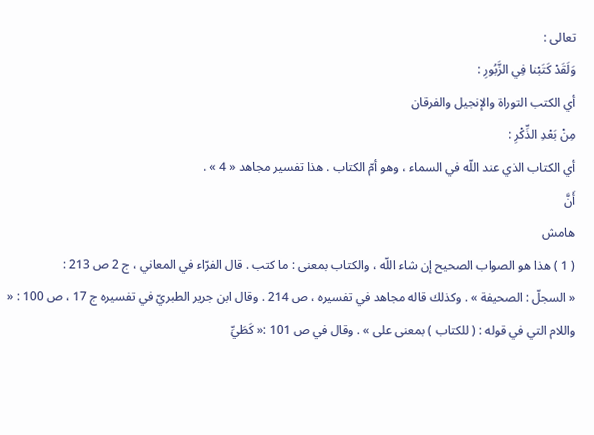تعالى :
وَلَقَدْ كَتَبْنا فِي الزَّبُورِ :
أي الكتب التوراة والإنجيل والفرقان
مِنْ بَعْدِ الذِّكْرِ :
أي الكتاب الذي عند اللّه في السماء ، وهو أمّ الكتاب . هذا تفسير مجاهد « 4 » .
أَنَّ
هامش
( 1 ) هذا هو الصواب الصحيح إن شاء اللّه ، والكتاب بمعنى : ما كتب . قال الفرّاء في المعاني ، ج 2 ص 213 :
« السجلّ : الصحيفة » . وكذلك قاله مجاهد في تفسيره ، ص 214 . وقال ابن جرير الطبريّ في تفسيره ج 17 ، ص 100 : « واللام التي في قوله : ( للكتاب ) بمعنى على » . وقال في ص 101 :« كَطَيِّ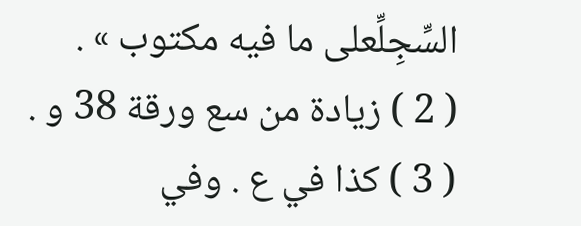السِّجِلِّعلى ما فيه مكتوب » .
( 2 ) زيادة من سع ورقة 38 و .
( 3 ) كذا في ع . وفي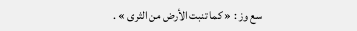سع وز : « كما تنبت الأرض من الثرى » .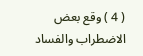( 4 ) وقع بعض الاضطراب والفساد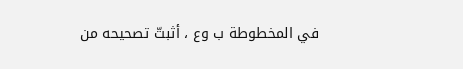في المخطوطة ب وع ، أثبتّ تصحيحه من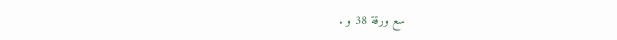سع ورقة 38 و .